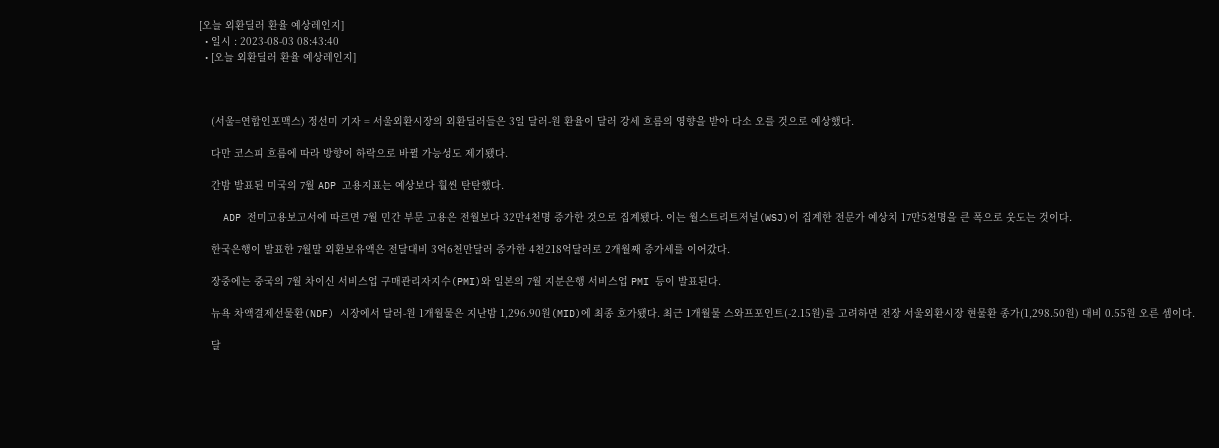[오늘 외환딜러 환율 예상레인지]
  • 일시 : 2023-08-03 08:43:40
  • [오늘 외환딜러 환율 예상레인지]



    (서울=연합인포맥스) 정선미 기자 = 서울외환시장의 외환딜러들은 3일 달러-원 환율이 달러 강세 흐름의 영향을 받아 다소 오를 것으로 예상했다.

    다만 코스피 흐름에 따라 방향이 하락으로 바뀔 가능성도 제기됐다.

    간밤 발표된 미국의 7월 ADP 고용지표는 예상보다 훨씬 탄탄했다.

    ADP 전미고용보고서에 따르면 7월 민간 부문 고용은 전월보다 32만4천명 증가한 것으로 집계됐다. 이는 월스트리트저널(WSJ)이 집계한 전문가 예상치 17만5천명을 큰 폭으로 웃도는 것이다.

    한국은행이 발표한 7월말 외환보유액은 전달대비 3억6천만달러 증가한 4천218억달러로 2개월째 증가세를 이어갔다.

    장중에는 중국의 7월 차이신 서비스업 구매관리자지수(PMI)와 일본의 7월 지분은행 서비스업 PMI 등이 발표된다.

    뉴욕 차액결제선물환(NDF) 시장에서 달러-원 1개월물은 지난밤 1,296.90원(MID)에 최종 호가됐다. 최근 1개월물 스와프포인트(-2.15원)를 고려하면 전장 서울외환시장 현물환 종가(1,298.50원) 대비 0.55원 오른 셈이다.

    달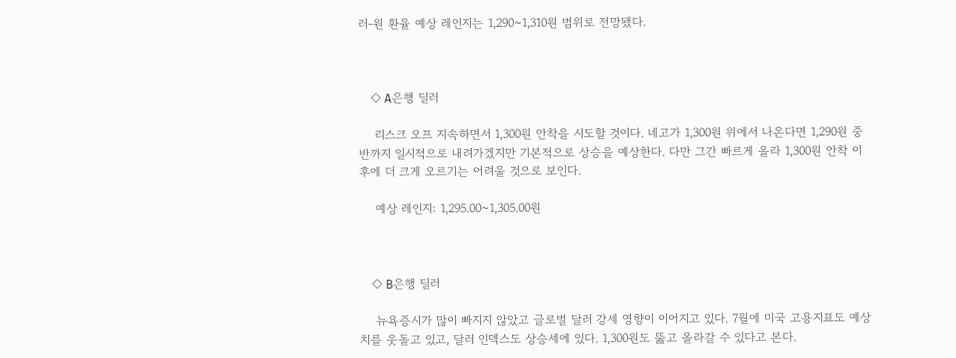러-원 환율 예상 레인지는 1,290~1,310원 범위로 전망됐다.



    ◇ A은행 딜러

    리스크 오프 지속하면서 1,300원 안착을 시도할 것이다. 네고가 1,300원 위에서 나온다면 1,290원 중반까지 일시적으로 내려가겠지만 기본적으로 상승을 예상한다. 다만 그간 빠르게 올라 1,300원 안착 이후에 더 크게 오르기는 어려울 것으로 보인다.

    예상 레인지: 1,295.00~1,305.00원



    ◇ B은행 딜러

    뉴욕증시가 많이 빠지지 않았고 글로벌 달러 강세 영향이 이어지고 있다. 7월에 미국 고용지표도 예상치를 웃돌고 있고, 달러 인덱스도 상승세에 있다. 1,300원도 뚫고 올라갈 수 있다고 본다.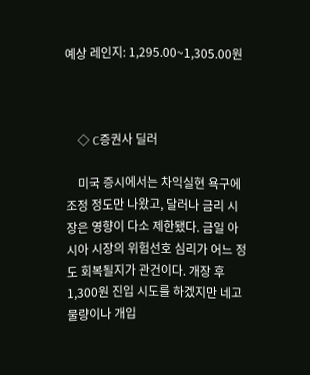예상 레인지: 1,295.00~1,305.00원



    ◇ C증권사 딜러

    미국 증시에서는 차익실현 욕구에 조정 정도만 나왔고, 달러나 금리 시장은 영향이 다소 제한됐다. 금일 아시아 시장의 위험선호 심리가 어느 정도 회복될지가 관건이다. 개장 후 1,300원 진입 시도를 하겠지만 네고물량이나 개입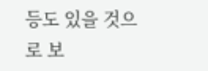등도 있을 것으로 보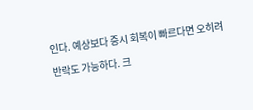인다. 예상보다 증시 회복이 빠르다면 오히려 반락도 가능하다. 크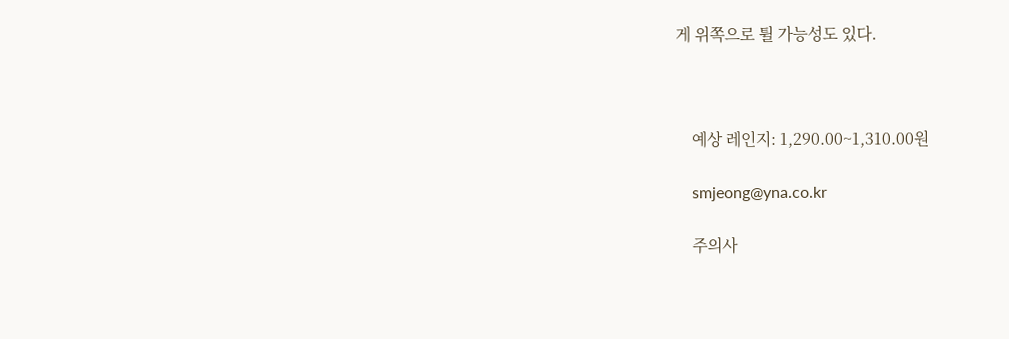게 위쪽으로 튈 가능성도 있다.



    예상 레인지: 1,290.00~1,310.00원

    smjeong@yna.co.kr

    주의사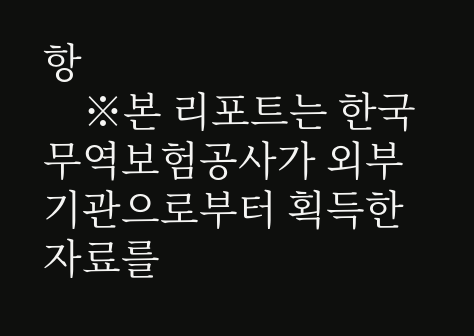항
    ※본 리포트는 한국무역보험공사가 외부기관으로부터 획득한 자료를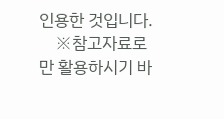인용한 것입니다.
    ※참고자료로만 활용하시기 바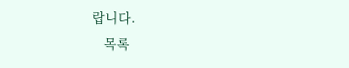랍니다.
    목록